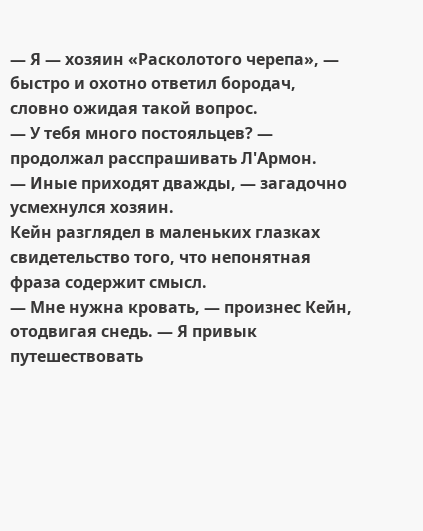— Я — хозяин «Расколотого черепа», — быстро и охотно ответил бородач, словно ожидая такой вопрос.
— У тебя много постояльцев? — продолжал расспрашивать Л'Армон.
— Иные приходят дважды, — загадочно усмехнулся хозяин.
Кейн разглядел в маленьких глазках свидетельство того, что непонятная фраза содержит смысл.
— Мне нужна кровать, — произнес Кейн, отодвигая снедь. — Я привык путешествовать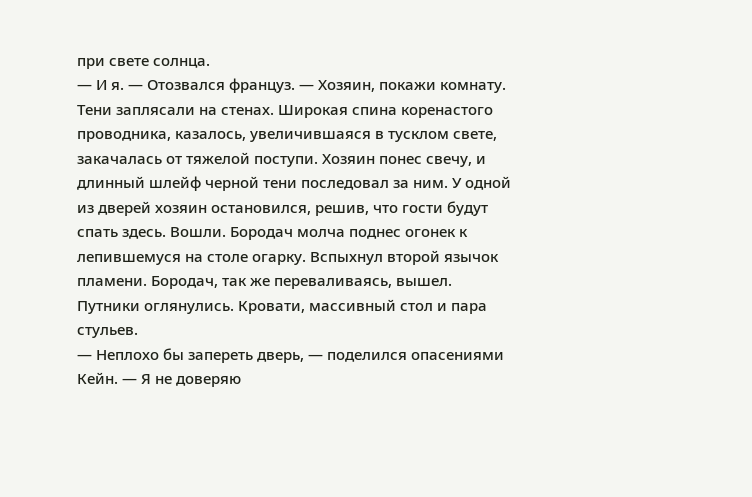при свете солнца.
— И я. — Отозвался француз. — Хозяин, покажи комнату.
Тени заплясали на стенах. Широкая спина коренастого проводника, казалось, увеличившаяся в тусклом свете, закачалась от тяжелой поступи. Хозяин понес свечу, и длинный шлейф черной тени последовал за ним. У одной из дверей хозяин остановился, решив, что гости будут спать здесь. Вошли. Бородач молча поднес огонек к лепившемуся на столе огарку. Вспыхнул второй язычок пламени. Бородач, так же переваливаясь, вышел.
Путники оглянулись. Кровати, массивный стол и пара стульев.
— Неплохо бы запереть дверь, — поделился опасениями Кейн. — Я не доверяю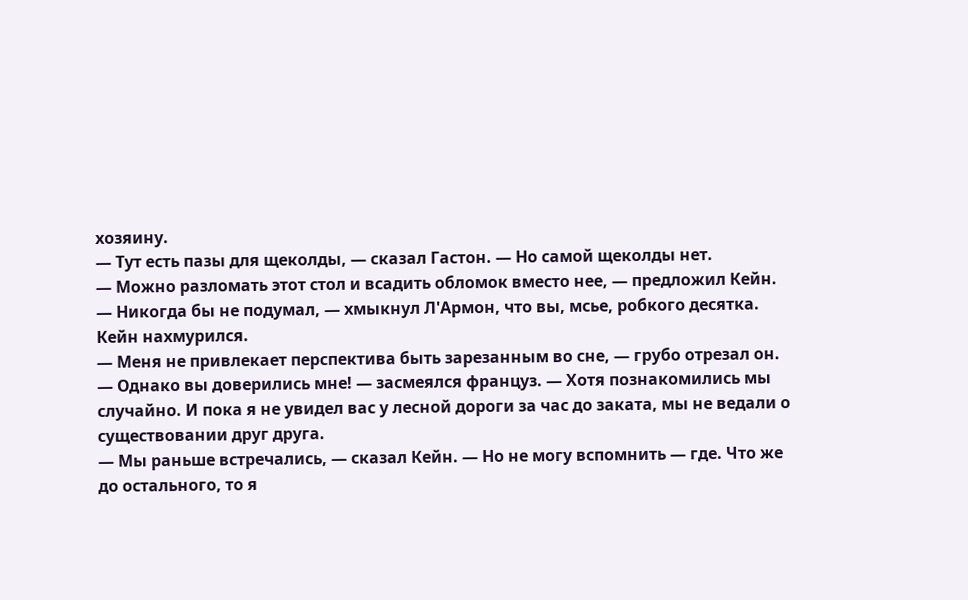хозяину.
— Тут есть пазы для щеколды, — сказал Гастон. — Но самой щеколды нет.
— Можно разломать этот стол и всадить обломок вместо нее, — предложил Кейн.
— Никогда бы не подумал, — хмыкнул Л'Армон, что вы, мсье, робкого десятка.
Кейн нахмурился.
— Меня не привлекает перспектива быть зарезанным во сне, — грубо отрезал он.
— Однако вы доверились мне! — засмеялся француз. — Хотя познакомились мы случайно. И пока я не увидел вас у лесной дороги за час до заката, мы не ведали о существовании друг друга.
— Мы раньше встречались, — сказал Кейн. — Но не могу вспомнить — где. Что же до остального, то я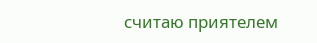считаю приятелем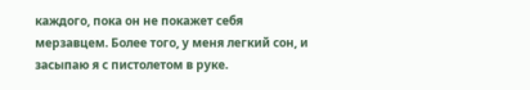каждого, пока он не покажет себя мерзавцем. Более того, у меня легкий сон, и засыпаю я с пистолетом в руке.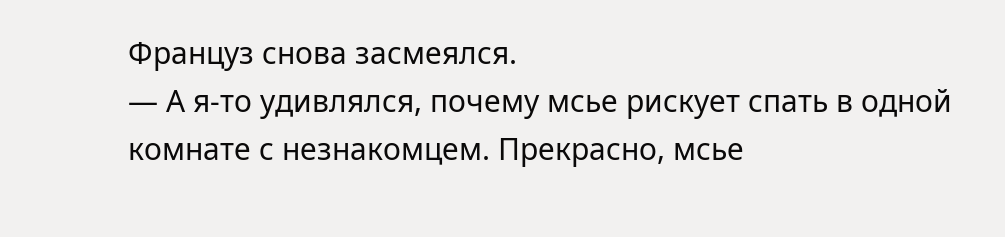Француз снова засмеялся.
— А я-то удивлялся, почему мсье рискует спать в одной комнате с незнакомцем. Прекрасно, мсье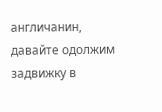англичанин, давайте одолжим задвижку в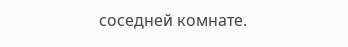соседней комнате.